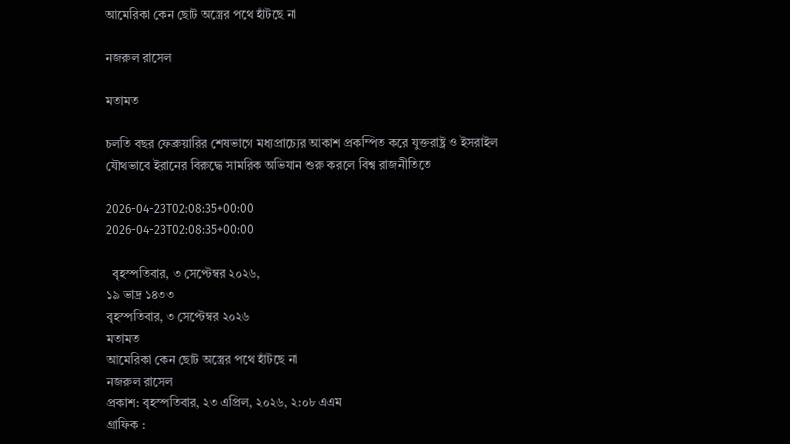আমেরিকা কেন ছোট অস্ত্রের পথে হাঁটছে না

নজরুল রাসেল

মতামত

চলতি বছর ফেব্রুয়ারির শেষভাগে মধ্যপ্রাচ্যের আকাশ প্রকম্পিত করে যুক্তরাষ্ট্র ও ইসরাইল যৌথভাবে ইরানের বিরুদ্ধে সামরিক অভিযান শুরু করলে বিশ্ব রাজনীতিতে

2026-04-23T02:08:35+00:00
2026-04-23T02:08:35+00:00

  বৃহস্পতিবার, ৩ সেপ্টেম্বর ২০২৬,
১৯ ভাদ্র ১৪৩৩
বৃহস্পতিবার, ৩ সেপ্টেম্বর ২০২৬
মতামত
আমেরিকা কেন ছোট অস্ত্রের পথে হাঁটছে না
নজরুল রাসেল
প্রকাশ: বৃহস্পতিবার, ২৩ এপ্রিল, ২০২৬, ২:০৮ এএম
গ্রাফিক :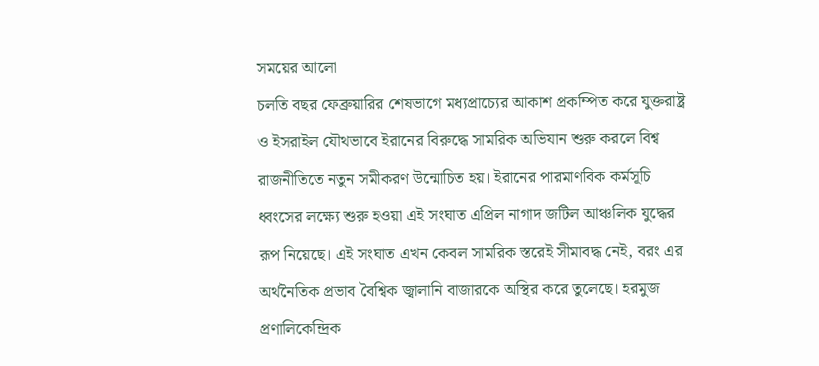সময়ের আলো
চলতি বছর ফেব্রুয়ারির শেষভাগে মধ্যপ্রাচ্যের আকাশ প্রকম্পিত করে যুক্তরাষ্ট্র ও ইসরাইল যৌথভাবে ইরানের বিরুদ্ধে সামরিক অভিযান শুরু করলে বিশ্ব রাজনীতিতে নতুন সমীকরণ উন্মোচিত হয়। ইরানের পারমাণবিক কর্মসূচি ধ্বংসের লক্ষ্যে শুরু হওয়া এই সংঘাত এপ্রিল নাগাদ জটিল আঞ্চলিক যুদ্ধের রূপ নিয়েছে। এই সংঘাত এখন কেবল সামরিক স্তরেই সীমাবদ্ধ নেই, বরং এর অর্থনৈতিক প্রভাব বৈশ্বিক জ্বালানি বাজারকে অস্থির করে তুলেছে। হরমুজ প্রণালিকেন্দ্রিক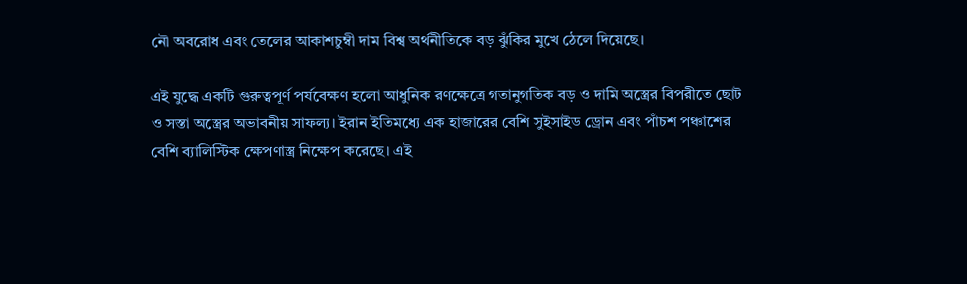নৌ অবরোধ এবং তেলের আকাশচুম্বী দাম বিশ্ব অর্থনীতিকে বড় ঝুঁকির মুখে ঠেলে দিয়েছে।

এই যুদ্ধে একটি গুরুত্বপূর্ণ পর্যবেক্ষণ হলো আধুনিক রণক্ষেত্রে গতানুগতিক বড় ও দামি অস্ত্রের বিপরীতে ছোট ও সস্তা অস্ত্রের অভাবনীয় সাফল্য। ইরান ইতিমধ্যে এক হাজারের বেশি সুইসাইড ড্রোন এবং পাঁচশ পঞ্চাশের বেশি ব্যালিস্টিক ক্ষেপণাস্ত্র নিক্ষেপ করেছে। এই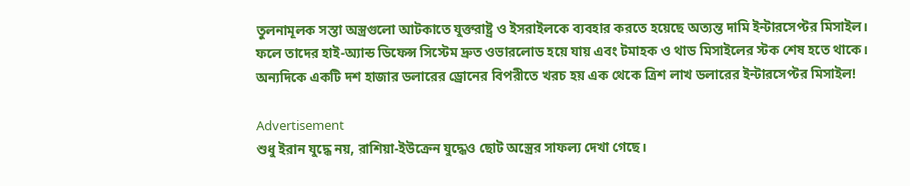তুলনামূলক সস্তা অস্ত্রগুলো আটকাতে যুক্তরাষ্ট্র ও ইসরাইলকে ব্যবহার করতে হয়েছে অত্যন্ত দামি ইন্টারসেপ্টর মিসাইল। ফলে তাদের হাই-অ্যান্ড ডিফেন্স সিস্টেম দ্রুত ওভারলোড হয়ে যায় এবং টমাহক ও থাড মিসাইলের স্টক শেষ হতে থাকে। অন্যদিকে একটি দশ হাজার ডলারের ড্রোনের বিপরীতে খরচ হয় এক থেকে ত্রিশ লাখ ডলারের ইন্টারসেপ্টর মিসাইল!

Advertisement
শুধু ইরান যুদ্ধে নয়, রাশিয়া-ইউক্রেন যুদ্ধেও ছোট অস্ত্রের সাফল্য দেখা গেছে।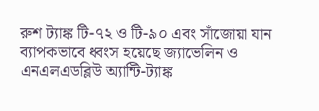রুশ ট্যাঙ্ক টি-৭২ ও টি-৯০ এবং সাঁজোয়া যান ব্যাপকভাবে ধ্বংস হয়েছে জ্যাভেলিন ও এনএলএডব্লিউ অ্যান্টি-ট্যাঙ্ক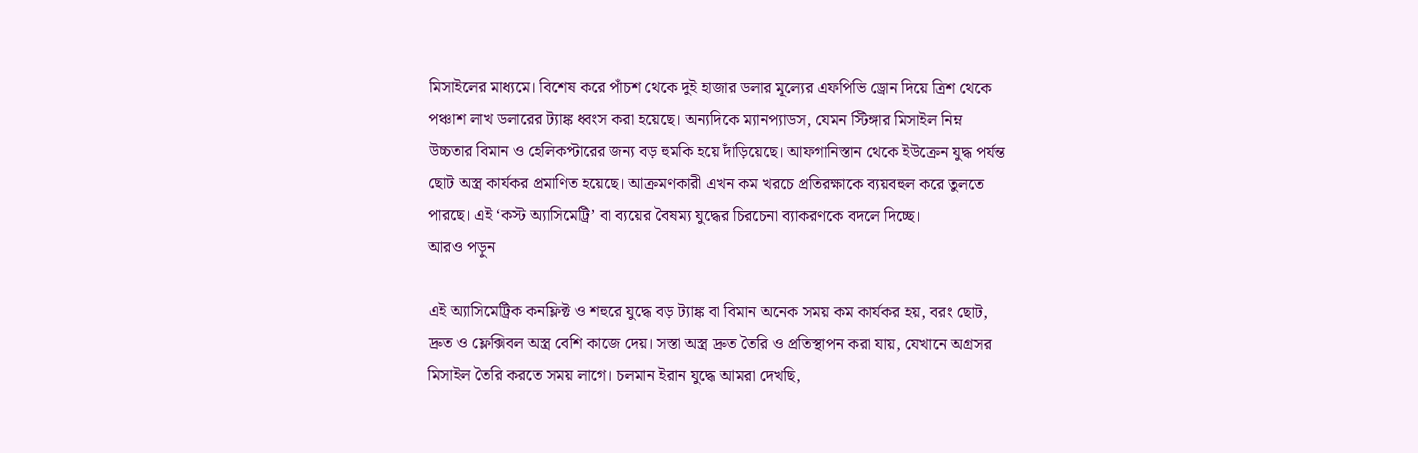মিসাইলের মাধ্যমে। বিশেষ করে পাঁচশ থেকে দুই হাজার ডলার মূল্যের এফপিভি ড্রোন দিয়ে ত্রিশ থেকে পঞ্চাশ লাখ ডলারের ট্যাঙ্ক ধ্বংস করা হয়েছে। অন্যদিকে ম্যানপ্যাডস, যেমন স্টিঙ্গার মিসাইল নিম্ন উচ্চতার বিমান ও হেলিকপ্টারের জন্য বড় হুমকি হয়ে দাঁড়িয়েছে। আফগানিস্তান থেকে ইউক্রেন যুদ্ধ পর্যন্ত ছোট অস্ত্র কার্যকর প্রমাণিত হয়েছে। আক্রমণকারী এখন কম খরচে প্রতিরক্ষাকে ব্যয়বহুল করে তুলতে পারছে। এই ‘কস্ট অ্যাসিমেট্রি’ বা ব্যয়ের বৈষম্য যুদ্ধের চিরচেনা ব্যাকরণকে বদলে দিচ্ছে।
আরও পড়ুন

এই অ্যাসিমেট্রিক কনফ্লিক্ট ও শহুরে যুদ্ধে বড় ট্যাঙ্ক বা বিমান অনেক সময় কম কার্যকর হয়, বরং ছোট, দ্রুত ও ফ্লেক্সিবল অস্ত্র বেশি কাজে দেয়। সস্তা অস্ত্র দ্রুত তৈরি ও প্রতিস্থাপন করা যায়, যেখানে অগ্রসর মিসাইল তৈরি করতে সময় লাগে। চলমান ইরান যুদ্ধে আমরা দেখছি,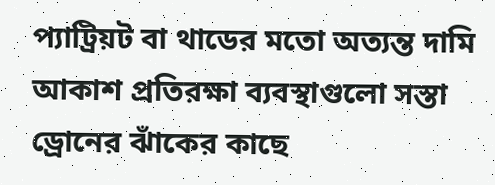প্যাট্রিয়ট বা থাডের মতো অত্যন্ত দামি আকাশ প্রতিরক্ষা ব্যবস্থাগুলো সস্তা ড্রোনের ঝাঁকের কাছে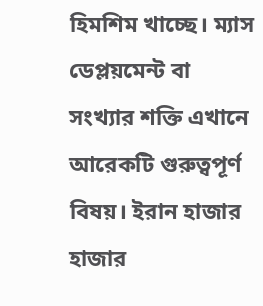হিমশিম খাচ্ছে। ম্যাস ডেপ্লয়মেন্ট বা সংখ্যার শক্তি এখানে আরেকটি গুরুত্বপূর্ণ বিষয়। ইরান হাজার হাজার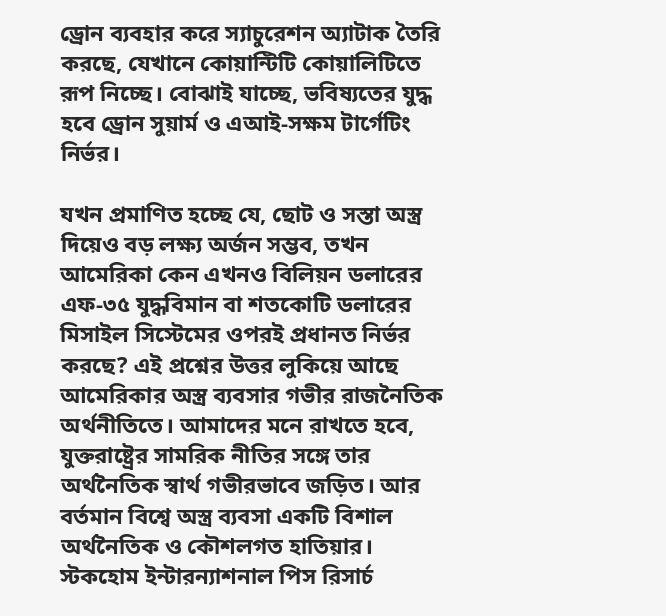ড্রোন ব্যবহার করে স্যাচুরেশন অ্যাটাক তৈরি করছে, যেখানে কোয়ান্টিটি কোয়ালিটিতে রূপ নিচ্ছে। বোঝাই যাচ্ছে, ভবিষ্যতের যুদ্ধ হবে ড্রোন সুয়ার্ম ও এআই-সক্ষম টার্গেটিং নির্ভর।

যখন প্রমাণিত হচ্ছে যে, ছোট ও সস্তা অস্ত্র দিয়েও বড় লক্ষ্য অর্জন সম্ভব, তখন আমেরিকা কেন এখনও বিলিয়ন ডলারের এফ-৩৫ যুদ্ধবিমান বা শতকোটি ডলারের মিসাইল সিস্টেমের ওপরই প্রধানত নির্ভর করছে? এই প্রশ্নের উত্তর লুকিয়ে আছে আমেরিকার অস্ত্র ব্যবসার গভীর রাজনৈতিক অর্থনীতিতে। আমাদের মনে রাখতে হবে, যুক্তরাষ্ট্রের সামরিক নীতির সঙ্গে তার অর্থনৈতিক স্বার্থ গভীরভাবে জড়িত। আর বর্তমান বিশ্বে অস্ত্র ব্যবসা একটি বিশাল অর্থনৈতিক ও কৌশলগত হাতিয়ার। স্টকহোম ইন্টারন্যাশনাল পিস রিসার্চ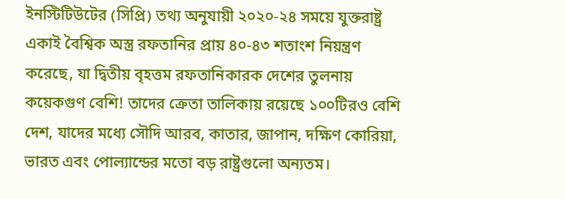ইনস্টিটিউটের (সিপ্রি) তথ্য অনুযায়ী ২০২০-২৪ সময়ে যুক্তরাষ্ট্র একাই বৈশ্বিক অস্ত্র রফতানির প্রায় ৪০-৪৩ শতাংশ নিয়ন্ত্রণ করেছে, যা দ্বিতীয় বৃহত্তম রফতানিকারক দেশের তুলনায় কয়েকগুণ বেশি! তাদের ক্রেতা তালিকায় রয়েছে ১০০টিরও বেশি দেশ, যাদের মধ্যে সৌদি আরব, কাতার, জাপান, দক্ষিণ কোরিয়া, ভারত এবং পোল্যান্ডের মতো বড় রাষ্ট্রগুলো অন্যতম।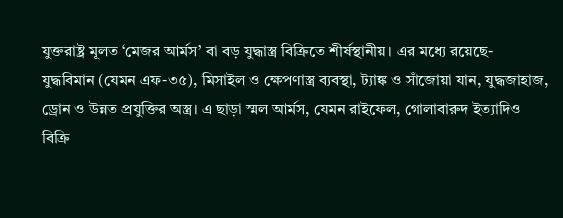যুক্তরাষ্ট্র মূলত ‘মেজর আর্মস’ বা বড় যুদ্ধাস্ত্র বিক্রিতে শীর্ষস্থানীয়। এর মধ্যে রয়েছে- যুদ্ধবিমান (যেমন এফ-৩৫), মিসাইল ও ক্ষেপণাস্ত্র ব্যবস্থা, ট্যাঙ্ক ও সাঁজোয়া যান, যুদ্ধজাহাজ, ড্রোন ও উন্নত প্রযুক্তির অস্ত্র। এ ছাড়া স্মল আর্মস, যেমন রাইফেল, গোলাবারুদ ইত্যাদিও বিক্রি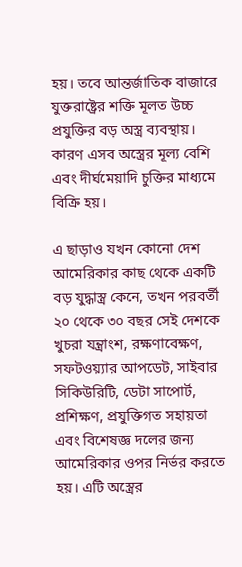হয়। তবে আন্তর্জাতিক বাজারে যুক্তরাষ্ট্রের শক্তি মূলত উচ্চ প্রযুক্তির বড় অস্ত্র ব্যবস্থায়। কারণ এসব অস্ত্রের মূল্য বেশি এবং দীর্ঘমেয়াদি চুক্তির মাধ্যমে বিক্রি হয়।

এ ছাড়াও যখন কোনো দেশ আমেরিকার কাছ থেকে একটি বড় যুদ্ধাস্ত্র কেনে, তখন পরবর্তী ২০ থেকে ৩০ বছর সেই দেশকে খুচরা যন্ত্রাংশ, রক্ষণাবেক্ষণ, সফটওয়্যার আপডেট, সাইবার সিকিউরিটি, ডেটা সাপোর্ট, প্রশিক্ষণ, প্রযুক্তিগত সহায়তা এবং বিশেষজ্ঞ দলের জন্য আমেরিকার ওপর নির্ভর করতে হয়। এটি অস্ত্রের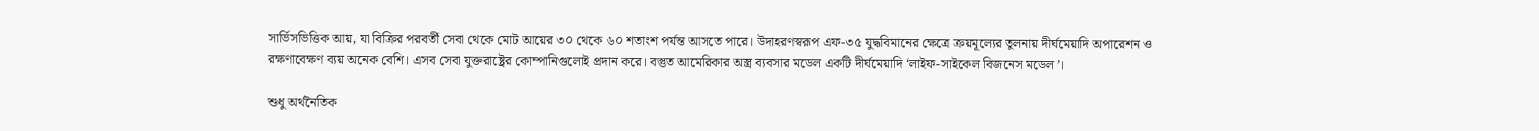সার্ভিসভিত্তিক আয়, যা বিক্রির পরবর্তী সেবা থেকে মোট আয়ের ৩০ থেকে ৬০ শতাংশ পর্যন্ত আসতে পারে। উদাহরণস্বরূপ এফ-৩৫ যুদ্ধবিমানের ক্ষেত্রে ক্রয়মূল্যের তুলনায় দীর্ঘমেয়াদি অপারেশন ও রক্ষণাবেক্ষণ ব্যয় অনেক বেশি। এসব সেবা যুক্তরাষ্ট্রের কোম্পানিগুলোই প্রদান করে। বস্তুত আমেরিকার অস্ত্র ব্যবসার মডেল একটি দীর্ঘমেয়াদি ‘লাইফ-সাইকেল বিজনেস মডেল’।

শুধু অর্থনৈতিক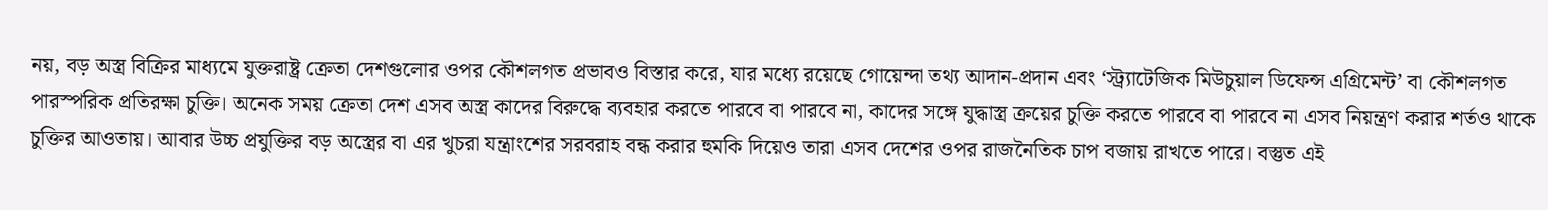নয়, বড় অস্ত্র বিক্রির মাধ্যমে যুক্তরাষ্ট্র ক্রেতা দেশগুলোর ওপর কৌশলগত প্রভাবও বিস্তার করে, যার মধ্যে রয়েছে গোয়েন্দা তথ্য আদান-প্রদান এবং ‘স্ট্র্যাটেজিক মিউচুয়াল ডিফেন্স এগ্রিমেন্ট’ বা কৌশলগত পারস্পরিক প্রতিরক্ষা চুক্তি। অনেক সময় ক্রেতা দেশ এসব অস্ত্র কাদের বিরুদ্ধে ব্যবহার করতে পারবে বা পারবে না, কাদের সঙ্গে যুদ্ধাস্ত্র ক্রয়ের চুক্তি করতে পারবে বা পারবে না এসব নিয়ন্ত্রণ করার শর্তও থাকে চুক্তির আওতায়। আবার উচ্চ প্রযুক্তির বড় অস্ত্রের বা এর খুচরা যন্ত্রাংশের সরবরাহ বন্ধ করার হুমকি দিয়েও তারা এসব দেশের ওপর রাজনৈতিক চাপ বজায় রাখতে পারে। বস্তুত এই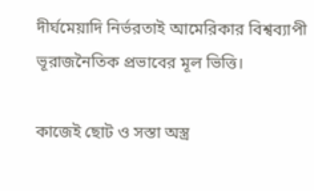দীর্ঘমেয়াদি নির্ভরতাই আমেরিকার বিশ্বব্যাপী ভূরাজনৈতিক প্রভাবের মূল ভিত্তি।

কাজেই ছোট ও সস্তা অস্ত্র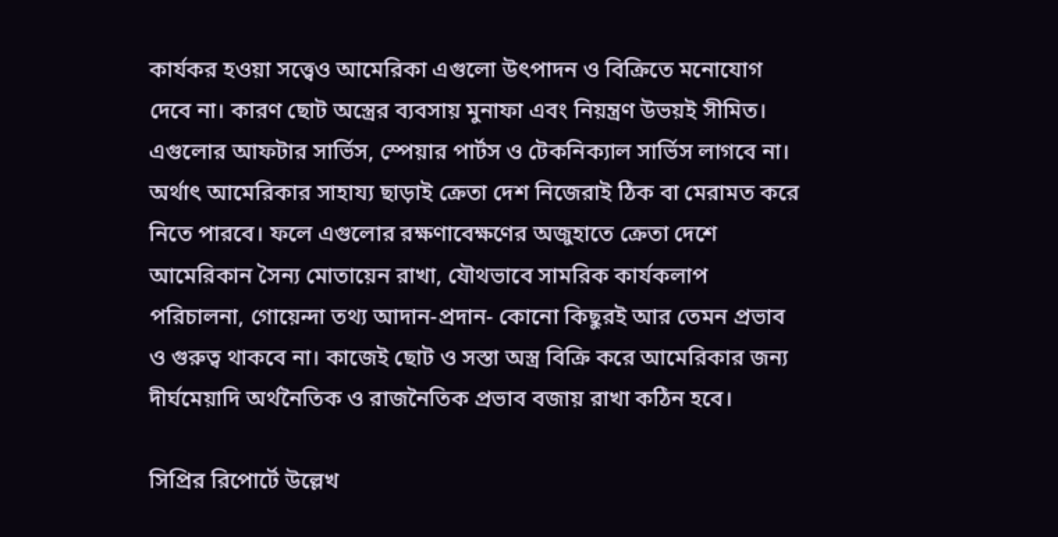কার্যকর হওয়া সত্ত্বেও আমেরিকা এগুলো উৎপাদন ও বিক্রিতে মনোযোগ দেবে না। কারণ ছোট অস্ত্রের ব্যবসায় মুনাফা এবং নিয়ন্ত্রণ উভয়ই সীমিত। এগুলোর আফটার সার্ভিস, স্পেয়ার পার্টস ও টেকনিক্যাল সার্ভিস লাগবে না। অর্থাৎ আমেরিকার সাহায্য ছাড়াই ক্রেতা দেশ নিজেরাই ঠিক বা মেরামত করে নিতে পারবে। ফলে এগুলোর রক্ষণাবেক্ষণের অজুহাতে ক্রেতা দেশে আমেরিকান সৈন্য মোতায়েন রাখা, যৌথভাবে সামরিক কার্যকলাপ পরিচালনা, গোয়েন্দা তথ্য আদান-প্রদান- কোনো কিছুরই আর তেমন প্রভাব ও গুরুত্ব থাকবে না। কাজেই ছোট ও সস্তা অস্ত্র বিক্রি করে আমেরিকার জন্য দীর্ঘমেয়াদি অর্থনৈতিক ও রাজনৈতিক প্রভাব বজায় রাখা কঠিন হবে।

সিপ্রির রিপোর্টে উল্লেখ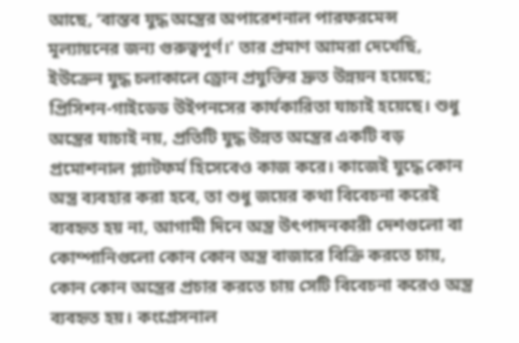আছে, ‘বাস্তব যুদ্ধ অস্ত্রের অপারেশনাল পারফরমেন্স মূল্যায়নের জন্য গুরুত্বপূর্ণ।’ তার প্রমাণ আমরা দেখেছি, ইউক্রেন যুদ্ধ চলাকালে ড্রোন প্রযুক্তির দ্রুত উন্নয়ন হয়েছে; প্রিসিশন-গাইডেড উইপনসের কার্যকারিতা যাচাই হয়েছে। শুধু অস্ত্রের যাচাই নয়, প্রতিটি যুদ্ধ উন্নত অস্ত্রের একটি বড় প্রমোশনাল প্ল্যাটফর্ম হিসেবেও কাজ করে। কাজেই যুদ্ধে কোন অস্ত্র ব্যবহার করা হবে, তা শুধু জয়ের কথা বিবেচনা করেই ব্যবহৃত হয় না, আগামী দিনে অস্ত্র উৎপাদনকারী দেশগুলো বা কোম্পানিগুলো কোন কোন অস্ত্র বাজারে বিক্রি করতে চায়, কোন কোন অস্ত্রের প্রচার করতে চায় সেটি বিবেচনা করেও অস্ত্র ব্যবহৃত হয়। কংগ্রেসনাল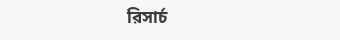রিসার্চ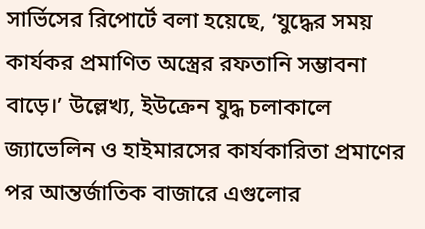সার্ভিসের রিপোর্টে বলা হয়েছে, ‘যুদ্ধের সময় কার্যকর প্রমাণিত অস্ত্রের রফতানি সম্ভাবনা বাড়ে।’ উল্লেখ্য, ইউক্রেন যুদ্ধ চলাকালে জ্যাভেলিন ও হাইমারসের কার্যকারিতা প্রমাণের পর আন্তর্জাতিক বাজারে এগুলোর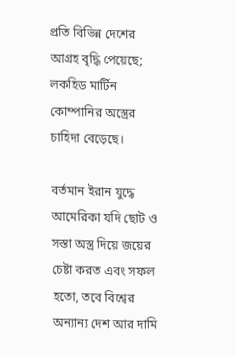প্রতি বিভিন্ন দেশের আগ্রহ বৃদ্ধি পেয়েছে; লকহিড মার্টিন কোম্পানির অস্ত্রের চাহিদা বেড়েছে।

বর্তমান ইরান যুদ্ধে আমেরিকা যদি ছোট ও সস্তা অস্ত্র দিয়ে জয়ের চেষ্টা করত এবং সফল হতো, তবে বিশ্বের অন্যান্য দেশ আর দামি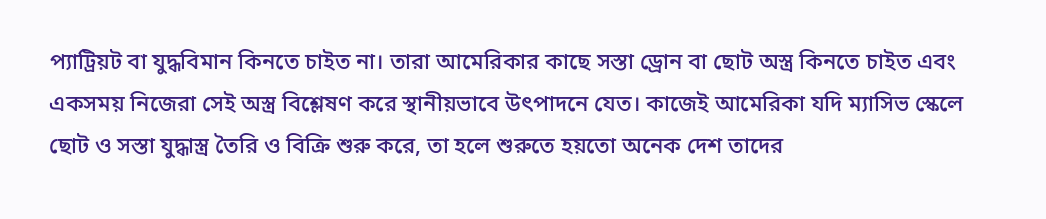প্যাট্রিয়ট বা যুদ্ধবিমান কিনতে চাইত না। তারা আমেরিকার কাছে সস্তা ড্রোন বা ছোট অস্ত্র কিনতে চাইত এবং একসময় নিজেরা সেই অস্ত্র বিশ্লেষণ করে স্থানীয়ভাবে উৎপাদনে যেত। কাজেই আমেরিকা যদি ম্যাসিভ স্কেলে ছোট ও সস্তা যুদ্ধাস্ত্র তৈরি ও বিক্রি শুরু করে, তা হলে শুরুতে হয়তো অনেক দেশ তাদের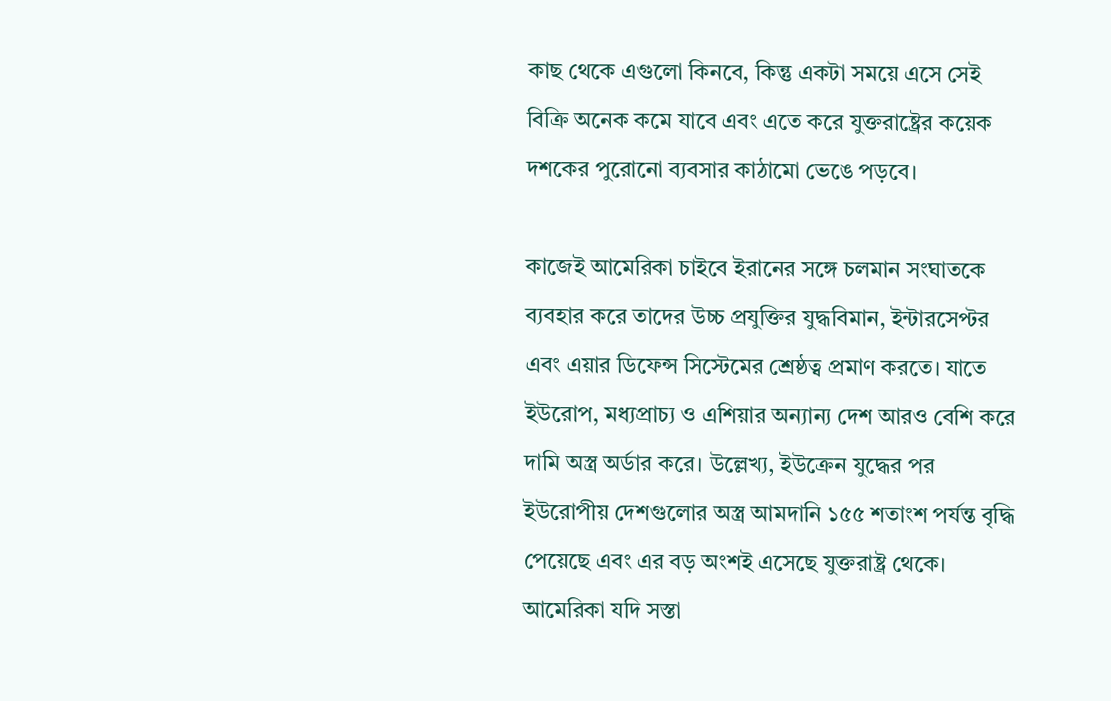কাছ থেকে এগুলো কিনবে, কিন্তু একটা সময়ে এসে সেই বিক্রি অনেক কমে যাবে এবং এতে করে যুক্তরাষ্ট্রের কয়েক দশকের পুরোনো ব্যবসার কাঠামো ভেঙে পড়বে।

কাজেই আমেরিকা চাইবে ইরানের সঙ্গে চলমান সংঘাতকে ব্যবহার করে তাদের উচ্চ প্রযুক্তির যুদ্ধবিমান, ইন্টারসেপ্টর এবং এয়ার ডিফেন্স সিস্টেমের শ্রেষ্ঠত্ব প্রমাণ করতে। যাতে ইউরোপ, মধ্যপ্রাচ্য ও এশিয়ার অন্যান্য দেশ আরও বেশি করে দামি অস্ত্র অর্ডার করে। উল্লেখ্য, ইউক্রেন যুদ্ধের পর ইউরোপীয় দেশগুলোর অস্ত্র আমদানি ১৫৫ শতাংশ পর্যন্ত বৃদ্ধি পেয়েছে এবং এর বড় অংশই এসেছে যুক্তরাষ্ট্র থেকে। আমেরিকা যদি সস্তা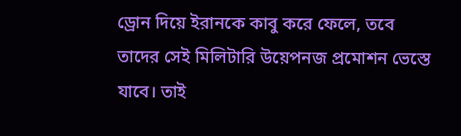ড্রোন দিয়ে ইরানকে কাবু করে ফেলে, তবে তাদের সেই মিলিটারি উয়েপনজ প্রমোশন ভেস্তে যাবে। তাই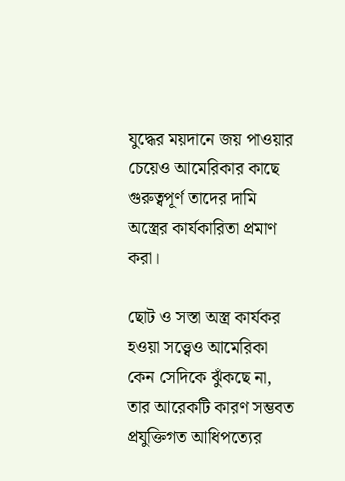যুদ্ধের ময়দানে জয় পাওয়ার চেয়েও আমেরিকার কাছে গুরুত্বপূর্ণ তাদের দামি অস্ত্রের কার্যকারিতা প্রমাণ করা।

ছোট ও সস্তা অস্ত্র কার্যকর হওয়া সত্ত্বেও আমেরিকা কেন সেদিকে ঝুঁকছে না, তার আরেকটি কারণ সম্ভবত প্রযুক্তিগত আধিপত্যের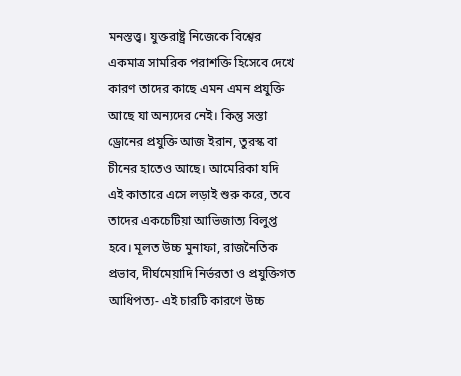মনস্তত্ত্ব। যুক্তরাষ্ট্র নিজেকে বিশ্বের একমাত্র সামরিক পরাশক্তি হিসেবে দেখে কারণ তাদের কাছে এমন এমন প্রযুক্তি আছে যা অন্যদের নেই। কিন্তু সস্তা ড্রোনের প্রযুক্তি আজ ইরান, তুরস্ক বা চীনের হাতেও আছে। আমেরিকা যদি এই কাতারে এসে লড়াই শুরু করে, তবে তাদের একচেটিয়া আভিজাত্য বিলুপ্ত হবে। মূলত উচ্চ মুনাফা, রাজনৈতিক প্রভাব, দীর্ঘমেয়াদি নির্ভরতা ও প্রযুক্তিগত আধিপত্য- এই চারটি কারণে উচ্চ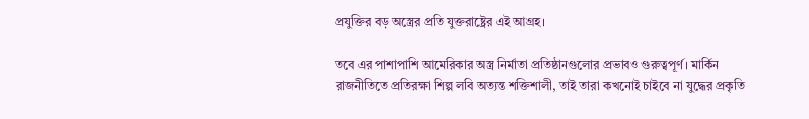প্রযুক্তির বড় অস্ত্রের প্রতি যুক্তরাষ্ট্রের এই আগ্রহ।

তবে এর পাশাপাশি আমেরিকার অস্ত্র নির্মাতা প্রতিষ্ঠানগুলোর প্রভাবও গুরুত্বপূর্ণ। মার্কিন রাজনীতিতে প্রতিরক্ষা শিল্প লবি অত্যন্ত শক্তিশালী, তাই তারা কখনোই চাইবে না যুদ্ধের প্রকৃতি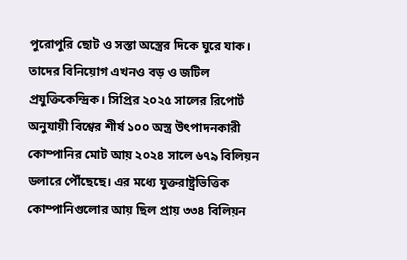পুরোপুরি ছোট ও সস্তা অস্ত্রের দিকে ঘুরে যাক। তাদের বিনিয়োগ এখনও বড় ও জটিল প্রযুক্তিকেন্দ্রিক। সিপ্রির ২০২৫ সালের রিপোর্ট অনুযায়ী বিশ্বের শীর্ষ ১০০ অস্ত্র উৎপাদনকারী কোম্পানির মোট আয় ২০২৪ সালে ৬৭৯ বিলিয়ন ডলারে পৌঁছেছে। এর মধ্যে যুক্তরাষ্ট্রভিত্তিক কোম্পানিগুলোর আয় ছিল প্রায় ৩৩৪ বিলিয়ন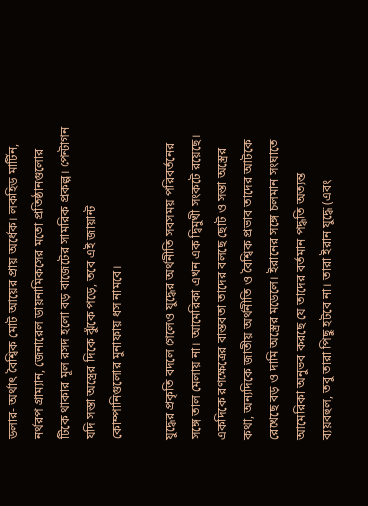ডলার- অর্থাৎ বৈশ্বিক মোট আয়ের প্রায় অর্ধেক। লকহিড মার্টিন, নর্থরপ গ্রাম্যান, জেনারেল ডায়নামিকসের মতো প্রতিষ্ঠানগুলোর টিকে থাকার মূল রসদ হলো বড় বাজেটের সামরিক প্রকল্প। পেন্টাগন যদি সস্তা অস্ত্রের দিকে ঝুঁকে পড়ে, তবে এই জায়ান্ট কোম্পানিগুলোর মুনাফায় ধস নামবে।

যুদ্ধের প্রকৃতি বদলে গেলেও যুদ্ধের অর্থনীতি সবসময় পরিবর্তনের সঙ্গে তাল মেলায় না। আমেরিকা এখন এক দ্বিমুখী সংকটে রয়েছে। একদিকে রণক্ষেত্রের বাস্তবতা তাদের বলছে ছোট ও সস্তা অস্ত্রের কথা, অন্যদিকে জাতীয় অর্থনীতি ও বৈশ্বিক প্রভাব তাদের আটকে রেখেছে বড় ও দামি অস্ত্রের মডেলে। ইরানের সঙ্গে চলমান সংঘাতে আমেরিকা অনুভব করছে যে তাদের বর্তমান পদ্ধতি অত্যন্ত ব্যয়বহুল, তবু তারা পিছু হটবে না। তারা ইরান যুদ্ধে (এবং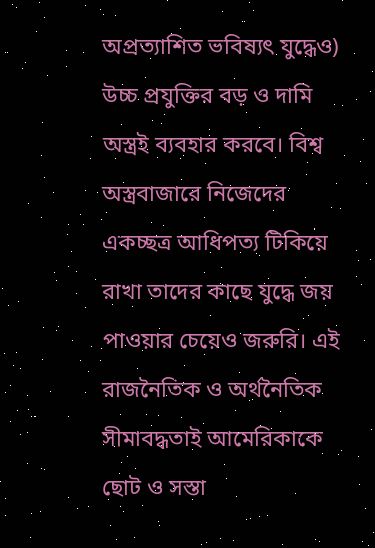অপ্রত্যাশিত ভবিষ্যৎ যুদ্ধেও) উচ্চ প্রযুক্তির বড় ও দামি অস্ত্রই ব্যবহার করবে। বিশ্ব অস্ত্রবাজারে নিজেদের একচ্ছত্র আধিপত্য টিকিয়ে রাখা তাদের কাছে যুদ্ধে জয় পাওয়ার চেয়েও জরুরি। এই রাজনৈতিক ও অর্থনৈতিক সীমাবদ্ধতাই আমেরিকাকে ছোট ও সস্তা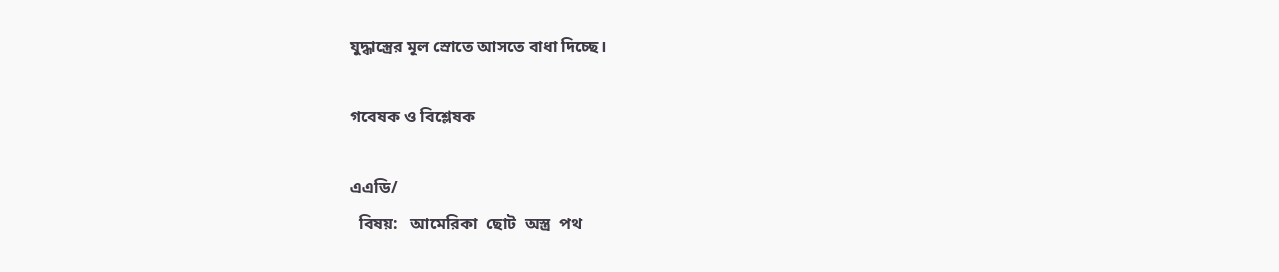যুদ্ধাস্ত্রের মূল স্রোতে আসতে বাধা দিচ্ছে।

গবেষক ও বিশ্লেষক

এএডি/
  বিষয়:   আমেরিকা  ছোট  অস্ত্র  পথ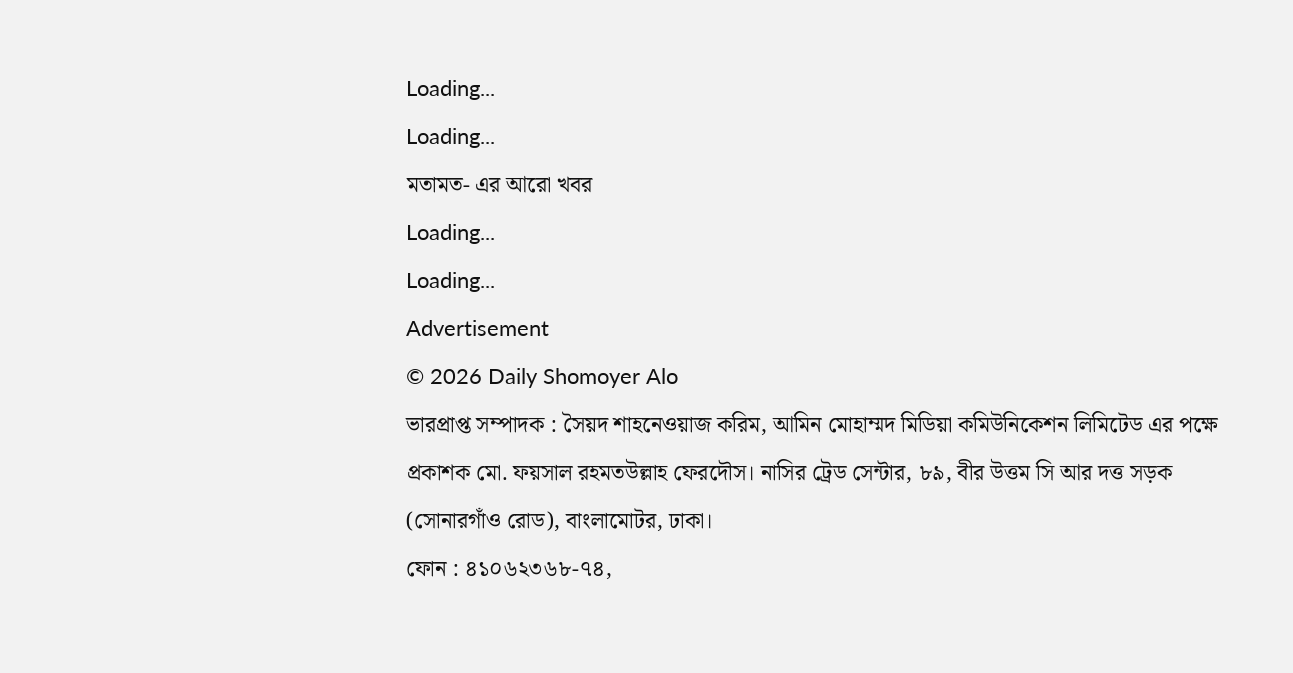Loading...
Loading...
মতামত- এর আরো খবর
Loading...
Loading...
Advertisement
© 2026 Daily Shomoyer Alo
ভারপ্রাপ্ত সম্পাদক : সৈয়দ শাহনেওয়াজ করিম, আমিন মোহাম্মদ মিডিয়া কমিউনিকেশন লিমিটেড এর পক্ষে প্রকাশক মো. ফয়সাল রহমতউল্লাহ ফেরদৌস। নাসির ট্রেড সেন্টার, ৮৯, বীর উত্তম সি আর দত্ত সড়ক (সোনারগাঁও রোড), বাংলামোটর, ঢাকা।
ফোন : ৪১০৬২৩৬৮-৭৪,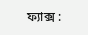ফ্যাক্স :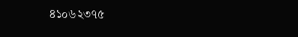৪১০৬২৩৭৫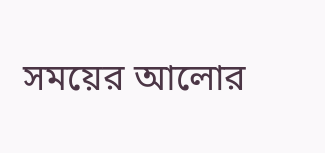সময়ের আলোর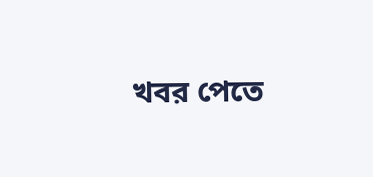খবর পেতে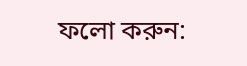ফলো করুন: